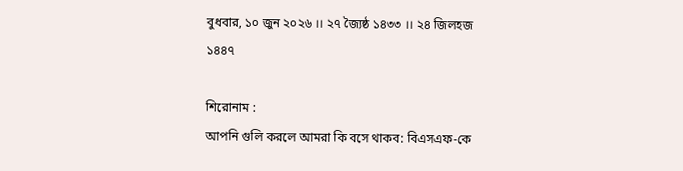বুধবার, ১০ জুন ২০২৬ ।। ২৭ জ্যৈষ্ঠ ১৪৩৩ ।। ২৪ জিলহজ ১৪৪৭

শিরোনাম :
আপনি গুলি করলে আমরা কি বসে থাকব: বিএসএফ-কে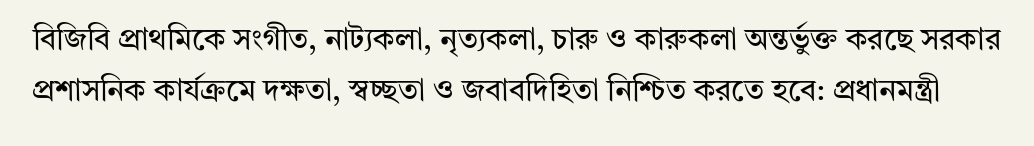বিজিবি প্রাথমিকে সংগীত, নাট্যকলা, নৃত্যকলা, চারু ও কারুকলা অন্তর্ভুক্ত করছে সরকার প্রশাসনিক কার্যক্রমে দক্ষতা, স্বচ্ছতা ও জবাবদিহিতা নিশ্চিত করতে হবে: প্রধানমন্ত্রী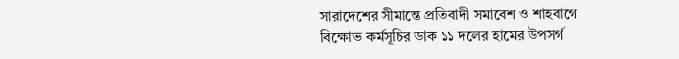সারাদেশের সীমান্তে প্রতিবাদী সমাবেশ ও শাহবাগে বিক্ষোভ কর্মসূচির ডাক ১১ দলের হামের উপসর্গ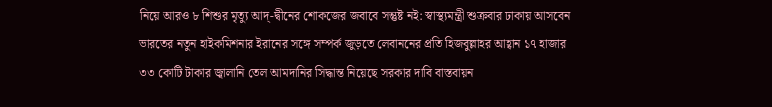নিয়ে আরও ৮ শিশুর মৃত্যু আদ্-দ্বীনের শোকজের জবাবে সন্তুষ্ট নই: স্বাস্থ্যমন্ত্রী শুক্রবার ঢাকায় আসবেন ভারতের নতুন হাইকমিশনার ইরানের সঙ্গে সম্পর্ক জুড়তে লেবাননের প্রতি হিজবুল্লাহর আহ্বান ১৭ হাজার ৩৩ কোটি টাকার জ্বালানি তেল আমদানির সিদ্ধান্ত নিয়েছে সরকার দাবি বাস্তবায়ন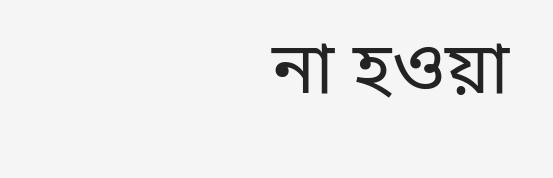না হওয়া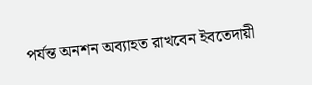পর্যন্ত অনশন অব্যাহত রাখবেন ইবতেদায়ী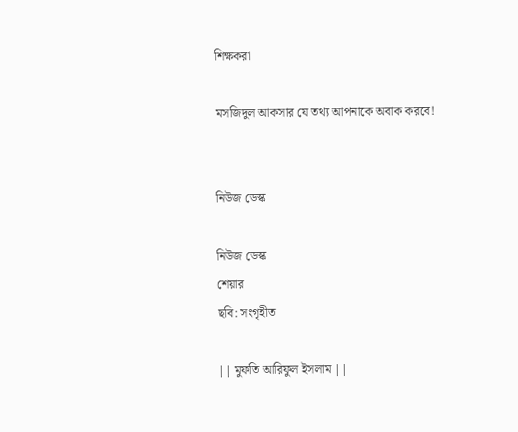শিক্ষকরা

মসজিদুল আকসার যে তথ্য আপনাকে অবাক করবে!


নিউজ ডেস্ক

নিউজ ডেস্ক
শেয়ার
ছবি: সংগৃহীত

|| মুফতি আরিফুল ইসলাম ||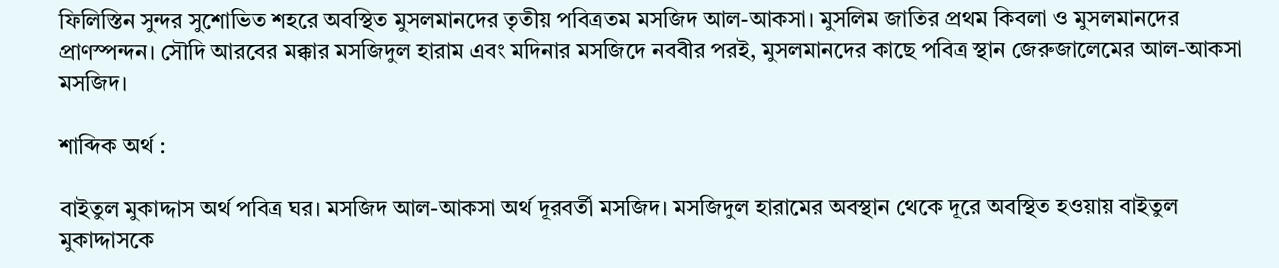ফিলিস্তিন সুন্দর সুশোভিত শহরে অবস্থিত মুসলমানদের তৃতীয় পবিত্রতম মসজিদ আল-আকসা। মুসলিম জাতির প্রথম কিবলা ও মুসলমানদের প্রাণস্পন্দন। সৌদি আরবের মক্কার মসজিদুল হারাম এবং মদিনার মসজিদে নববীর পরই, মুসলমানদের কাছে পবিত্র স্থান জেরুজালেমের আল-আকসা মসজিদ।

শাব্দিক অর্থ :

বাইতুল মুকাদ্দাস অর্থ পবিত্র ঘর। মসজিদ আল-আকসা অর্থ দূরবর্তী মসজিদ। মসজিদুল হারামের অবস্থান থেকে দূরে অবস্থিত হওয়ায় বাইতুল মুকাদ্দাসকে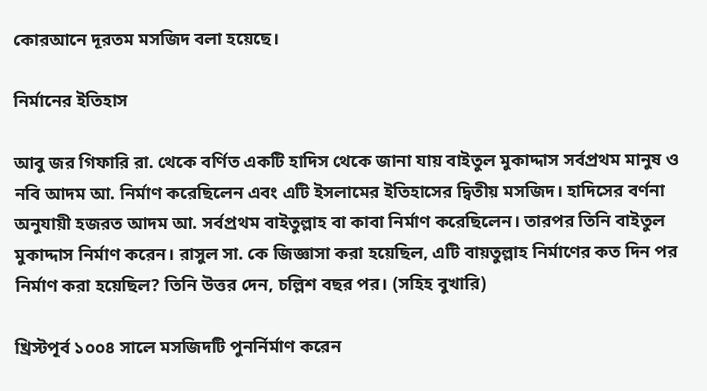কোরআনে দূরতম মসজিদ বলা হয়েছে।

নির্মানের ইতিহাস

আবু জর গিফারি রা. থেকে ব‌র্ণিত একটি হাদিস থেকে জানা যায় বাইতুল মুকাদ্দাস সর্বপ্রথম মানুষ ও নবি আদম আ. নির্মাণ করেছিলেন এবং এটি ইসলামের ইতিহাসের দ্বিতীয় মসজিদ। হাদিসের বর্ণনা অনুযায়ী হজরত আদম আ. সর্বপ্রথম বাইতুল্লাহ বা কাবা নির্মাণ করেছিলেন। তারপর তিনি বাইতুল মুকাদ্দাস নির্মাণ করেন। রাসুল সা. কে জিজ্ঞাসা করা হয়েছিল, এ‌টি বায়তুল্লাহ নির্মা‌ণের কত দিন পর নির্মাণ করা হ‌য়ে‌ছিল? তি‌নি উত্তর দেন, চ‌ল্লিশ বছর পর। (সহিহ বুখারি)

খ্রিস্টপূর্ব ১০০৪ সালে মসজিদটি পুনর্নির্মাণ করেন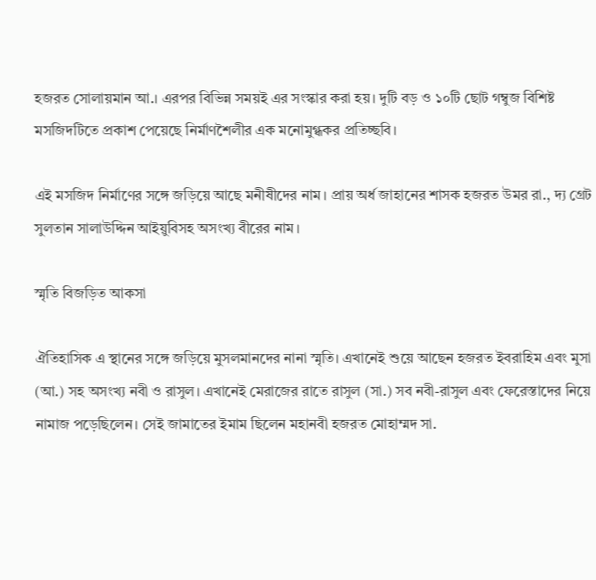হজরত সোলায়মান আ.। এরপর বিভিন্ন সময়ই এর সংস্কার করা হয়। দুটি বড় ও ১০টি ছোট গম্বুজ বিশিষ্ট মসজিদটিতে প্রকাশ পেয়েছে নির্মাণশৈলীর এক মনোমুগ্ধকর প্রতিচ্ছবি।

এই মসজিদ নির্মাণের সঙ্গে জড়িয়ে আছে মনীষীদের নাম। প্রায় অর্ধ জাহানের শাসক হজরত উমর রা., দ্য গ্রেট সুলতান সালাউদ্দিন আইয়ুবিসহ অসংখ্য বীরের নাম।

স্মৃতি বিজড়িত আকসা

ঐতিহাসিক এ স্থানের সঙ্গে জড়িয়ে মুসলমানদের নানা স্মৃতি। এখানেই শুয়ে আছেন হজরত ইবরাহিম এবং মুসা (আ.) সহ অসংখ্য নবী ও রাসুল। এখানেই মেরাজের রাতে রাসুল (সা.) সব নবী-রাসুল এবং ফেরেস্তাদের নিয়ে নামাজ পড়েছিলেন। সেই জামাতের ইমাম ছিলেন মহানবী হজরত মোহাম্মদ সা.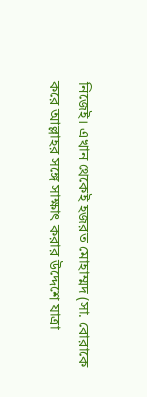নিজেই। এখান থেকেই হজরত মোহাম্মদ (সা. বোরাকে করে আল্লাহর সঙ্গে সাক্ষাৎ করার উদ্দেশে যাত্রা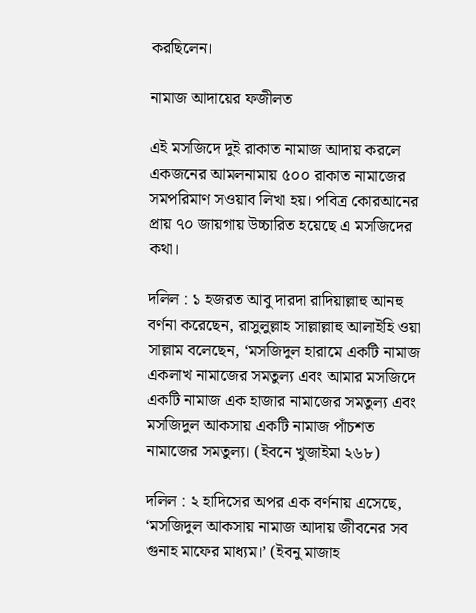করছিলেন।

নামাজ আদায়ের ফজীলত

এই মসজিদে দুই রাকাত নামাজ আদায় করলে একজনের আমলনামায় ৫০০ রাকাত নামাজের সমপরিমাণ সওয়াব লিখা হয়। পবিত্র কোরআনের প্রায় ৭০ জায়গায় উচ্চারিত হয়েছে এ মসজিদের কথা।

দলিল : ১ হজরত আবু দারদা রাদিয়াল্লাহু আনহু বর্ণনা করেছেন, রাসুলুল্লাহ সাল্লাল্লাহু আলাইহি ওয়া সাল্লাম বলেছেন, ‘মসজিদুল হারামে একটি নামাজ একলাখ নামাজের সমতুল্য এবং আমার মসজিদে একটি নামাজ এক হাজার নামাজের সমতুল্য এবং মসজিদুল আকসায় একটি নামাজ পাঁচশত নামাজের সমতুল্য। (ইবনে খুজাইমা ২৬৮)

দলিল : ২ হাদিসের অপর এক বর্ণনায় এসেছে, ‘মসজিদুল আকসায় নামাজ আদায় জীবনের সব গুনাহ মাফের মাধ্যম।’ (ইবনু মাজাহ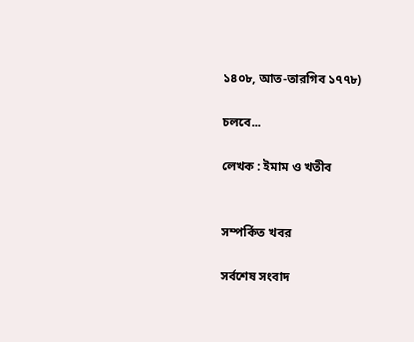১৪০৮, আত-তারগিব ১৭৭৮)

চলবে...

লেখক : ইমাম ও খতীব


সম্পর্কিত খবর

সর্বশেষ সংবাদ